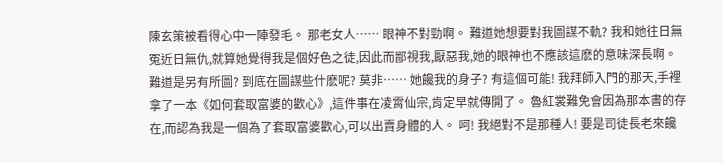陳玄策被看得心中一陣發毛。 那老女人…… 眼神不對勁啊。 難道她想要對我圖謀不軌? 我和她往日無冤近日無仇,就算她覺得我是個好色之徒,因此而鄙視我,厭惡我,她的眼神也不應該這麽的意味深長啊。 難道是另有所圖? 到底在圖謀些什麽呢? 莫非…… 她饞我的身子? 有這個可能! 我拜師入門的那天,手裡拿了一本《如何套取富婆的歡心》,這件事在凌霄仙宗,肯定早就傳開了。 魯紅裳難免會因為那本書的存在,而認為我是一個為了套取富婆歡心,可以出賣身體的人。 呵! 我絕對不是那種人! 要是司徒長老來饞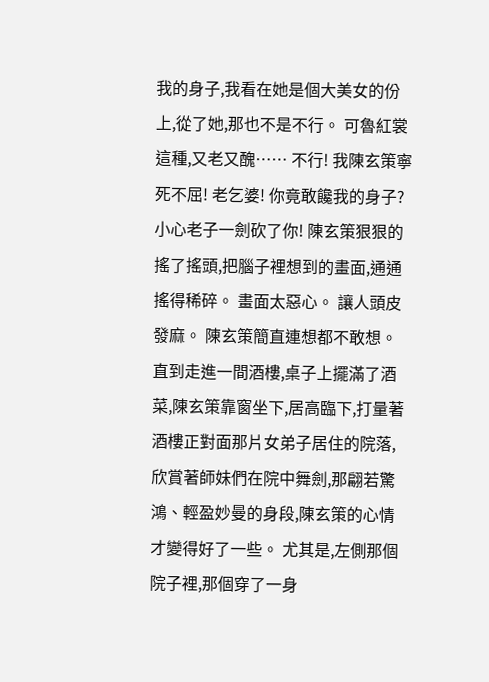我的身子,我看在她是個大美女的份上,從了她,那也不是不行。 可魯紅裳這種,又老又醜…… 不行! 我陳玄策寧死不屈! 老乞婆! 你竟敢饞我的身子? 小心老子一劍砍了你! 陳玄策狠狠的搖了搖頭,把腦子裡想到的畫面,通通搖得稀碎。 畫面太惡心。 讓人頭皮發麻。 陳玄策簡直連想都不敢想。 直到走進一間酒樓,桌子上擺滿了酒菜,陳玄策靠窗坐下,居高臨下,打量著酒樓正對面那片女弟子居住的院落,欣賞著師妹們在院中舞劍,那翩若驚鴻、輕盈妙曼的身段,陳玄策的心情才變得好了一些。 尤其是,左側那個院子裡,那個穿了一身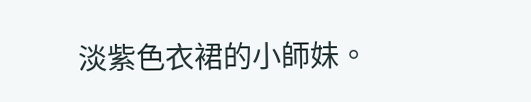淡紫色衣裙的小師妹。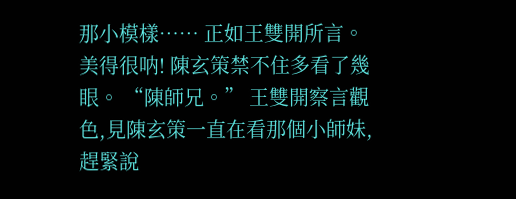那小模樣…… 正如王雙開所言。 美得很呐! 陳玄策禁不住多看了幾眼。 “陳師兄。” 王雙開察言觀色,見陳玄策一直在看那個小師妹,趕緊說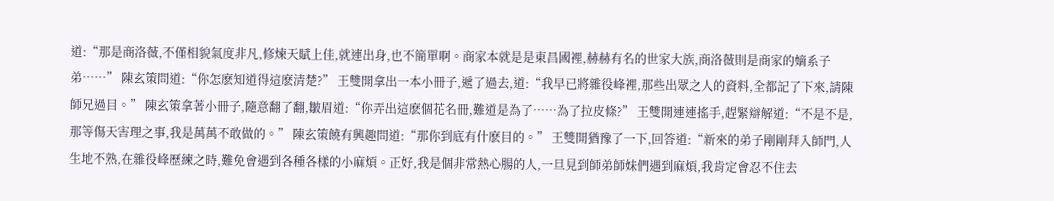道:“那是商洛薇,不僅相貌氣度非凡,修煉天賦上佳,就連出身,也不簡單啊。商家本就是是東昌國裡,赫赫有名的世家大族,商洛薇則是商家的嫡系子弟……” 陳玄策問道:“你怎麽知道得這麽清楚?” 王雙開拿出一本小冊子,遞了過去,道:“我早已將雜役峰裡,那些出眾之人的資料,全都記了下來,請陳師兄過目。” 陳玄策拿著小冊子,隨意翻了翻,皺眉道:“你弄出這麽個花名冊,難道是為了……為了拉皮條?” 王雙開連連搖手,趕緊辯解道:“不是不是,那等傷天害理之事,我是萬萬不敢做的。” 陳玄策饒有興趣問道:“那你到底有什麽目的。” 王雙開猶豫了一下,回答道:“新來的弟子剛剛拜入師門,人生地不熟,在雜役峰歷練之時,難免會遇到各種各樣的小麻煩。正好,我是個非常熱心腸的人,一旦見到師弟師妹們遇到麻煩,我肯定會忍不住去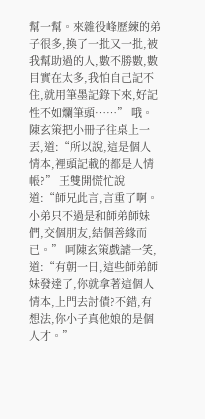幫一幫。來雜役峰歷練的弟子很多,換了一批又一批,被我幫助過的人,數不勝數,數目實在太多,我怕自己記不住,就用筆墨記錄下來,好記性不如爛筆頭……” 哦。 陳玄策把小冊子往桌上一丟,道:“所以說,這是個人情本,裡頭記載的都是人情帳?” 王雙開慌忙說道:“師兄此言,言重了啊。小弟只不過是和師弟師妹們,交個朋友,結個善緣而已。” 呵陳玄策戲謔一笑,道:“有朝一日,這些師弟師妹發達了,你就拿著這個人情本,上門去討債?不錯,有想法,你小子真他娘的是個人才。”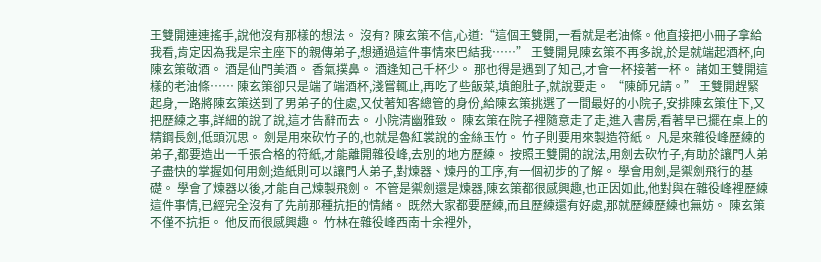王雙開連連搖手,說他沒有那樣的想法。 沒有? 陳玄策不信,心道:“這個王雙開,一看就是老油條。他直接把小冊子拿給我看,肯定因為我是宗主座下的親傳弟子,想通過這件事情來巴結我……” 王雙開見陳玄策不再多說,於是就端起酒杯,向陳玄策敬酒。 酒是仙門美酒。 香氣撲鼻。 酒逢知己千杯少。 那也得是遇到了知己,才會一杯接著一杯。 諸如王雙開這樣的老油條…… 陳玄策卻只是端了端酒杯,淺嘗輒止,再吃了些飯菜,填飽肚子,就說要走。 “陳師兄請。” 王雙開趕緊起身,一路將陳玄策送到了男弟子的住處,又仗著知客總管的身份,給陳玄策挑選了一間最好的小院子,安排陳玄策住下,又把歷練之事,詳細的說了說,這才告辭而去。 小院清幽雅致。 陳玄策在院子裡隨意走了走,進入書房,看著早已擺在桌上的精鋼長劍,低頭沉思。 劍是用來砍竹子的,也就是魯紅裳說的金絲玉竹。 竹子則要用來製造符紙。 凡是來雜役峰歷練的弟子,都要造出一千張合格的符紙,才能離開雜役峰,去別的地方歷練。 按照王雙開的說法,用劍去砍竹子,有助於讓門人弟子盡快的掌握如何用劍;造紙則可以讓門人弟子,對煉器、煉丹的工序,有一個初步的了解。 學會用劍,是禦劍飛行的基礎。 學會了煉器以後,才能自己煉製飛劍。 不管是禦劍還是煉器,陳玄策都很感興趣,也正因如此,他對與在雜役峰裡歷練這件事情,已經完全沒有了先前那種抗拒的情緒。 既然大家都要歷練,而且歷練還有好處,那就歷練歷練也無妨。 陳玄策不僅不抗拒。 他反而很感興趣。 竹林在雜役峰西南十余裡外,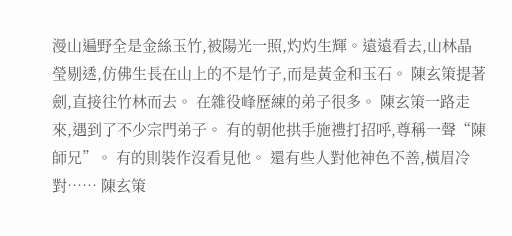漫山遍野全是金絲玉竹,被陽光一照,灼灼生輝。遠遠看去,山林晶瑩剔透,仿佛生長在山上的不是竹子,而是黃金和玉石。 陳玄策提著劍,直接往竹林而去。 在雜役峰歷練的弟子很多。 陳玄策一路走來,遇到了不少宗門弟子。 有的朝他拱手施禮打招呼,尊稱一聲“陳師兄”。 有的則裝作沒看見他。 還有些人對他神色不善,橫眉冷對…… 陳玄策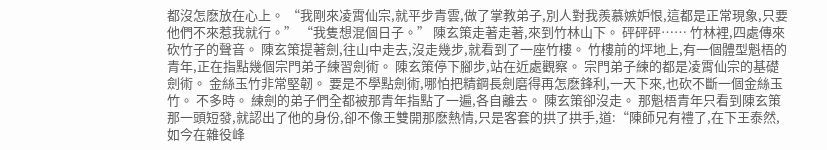都沒怎麽放在心上。 “我剛來凌霄仙宗,就平步青雲,做了掌教弟子,別人對我羨慕嫉妒恨,這都是正常現象,只要他們不來惹我就行。” “我隻想混個日子。” 陳玄策走著走著,來到竹林山下。 砰砰砰…… 竹林裡,四處傳來砍竹子的聲音。 陳玄策提著劍,往山中走去,沒走幾步,就看到了一座竹樓。 竹樓前的坪地上,有一個體型魁梧的青年,正在指點幾個宗門弟子練習劍術。 陳玄策停下腳步,站在近處觀察。 宗門弟子練的都是凌霄仙宗的基礎劍術。 金絲玉竹非常堅韌。 要是不學點劍術,哪怕把精鋼長劍磨得再怎麽鋒利,一天下來,也砍不斷一個金絲玉竹。 不多時。 練劍的弟子們全都被那青年指點了一遍,各自離去。 陳玄策卻沒走。 那魁梧青年只看到陳玄策那一頭短發,就認出了他的身份,卻不像王雙開那麽熱情,只是客套的拱了拱手,道:“陳師兄有禮了,在下王泰然,如今在雜役峰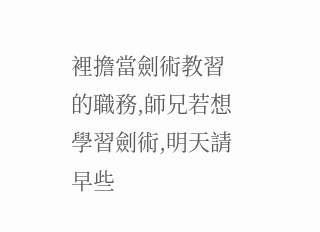裡擔當劍術教習的職務,師兄若想學習劍術,明天請早些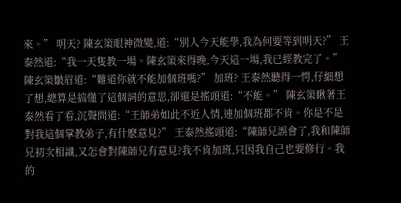來。” 明天? 陳玄策眼神微變,道:“別人今天能學,我為何要等到明天?” 王泰然道:“我一天隻教一場。陳玄策來得晚,今天這一場,我已經教完了。” 陳玄策皺眉道:“難道你就不能加個班嗎?” 加班? 王泰然聽得一愕,仔細想了想,總算是搞懂了這個詞的意思,卻還是搖頭道:“不能。” 陳玄策瞅著王泰然看了看,沉聲問道:“王師弟如此不近人情,連加個班都不肯。你是不是對我這個掌教弟子,有什麽意見?” 王泰然搖頭道:“陳師兄誤會了,我和陳師兄初次相識,又怎會對陳師兄有意見?我不肯加班,只因我自己也要修行。我的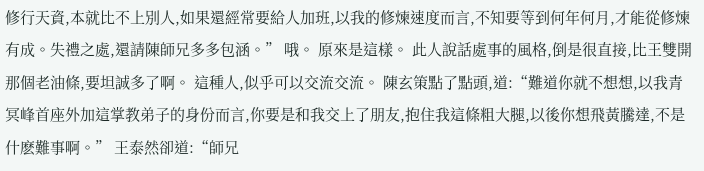修行天資,本就比不上別人,如果還經常要給人加班,以我的修煉速度而言,不知要等到何年何月,才能從修煉有成。失禮之處,還請陳師兄多多包涵。” 哦。 原來是這樣。 此人說話處事的風格,倒是很直接,比王雙開那個老油條,要坦誠多了啊。 這種人,似乎可以交流交流。 陳玄策點了點頭,道:“難道你就不想想,以我青冥峰首座外加這掌教弟子的身份而言,你要是和我交上了朋友,抱住我這條粗大腿,以後你想飛黃騰達,不是什麽難事啊。” 王泰然卻道:“師兄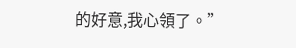的好意,我心領了。”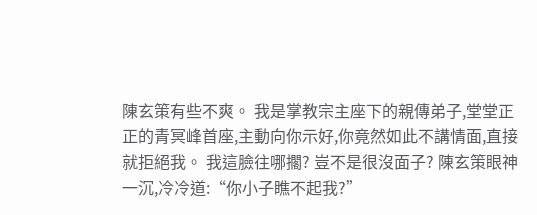陳玄策有些不爽。 我是掌教宗主座下的親傳弟子,堂堂正正的青冥峰首座,主動向你示好,你竟然如此不講情面,直接就拒絕我。 我這臉往哪擱? 豈不是很沒面子? 陳玄策眼神一沉,冷冷道:“你小子瞧不起我?”